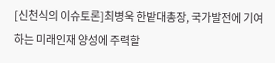[신천식의 이슈토론]최병욱 한밭대총장, 국가발전에 기여하는 미래인재 양성에 주력할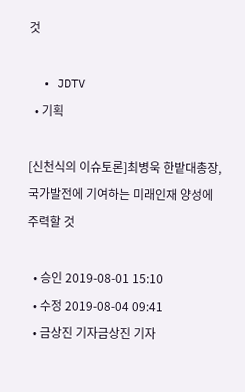것

  • JDTV
  • 기획

[신천식의 이슈토론]최병욱 한밭대총장, 국가발전에 기여하는 미래인재 양성에 주력할 것

  • 승인 2019-08-01 15:10
  • 수정 2019-08-04 09:41
  • 금상진 기자금상진 기자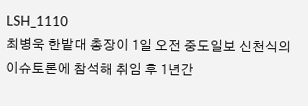LSH_1110
최병욱 한밭대 총장이 1일 오전 중도일보 신천식의 이슈토론에 참석해 취임 후 1년간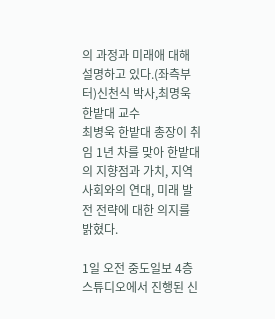의 과정과 미래애 대해 설명하고 있다.(좌측부터)신천식 박사,최명욱 한밭대 교수
최병욱 한밭대 총장이 취임 1년 차를 맞아 한밭대의 지향점과 가치, 지역사회와의 연대, 미래 발전 전략에 대한 의지를 밝혔다.

1일 오전 중도일보 4층 스튜디오에서 진행된 신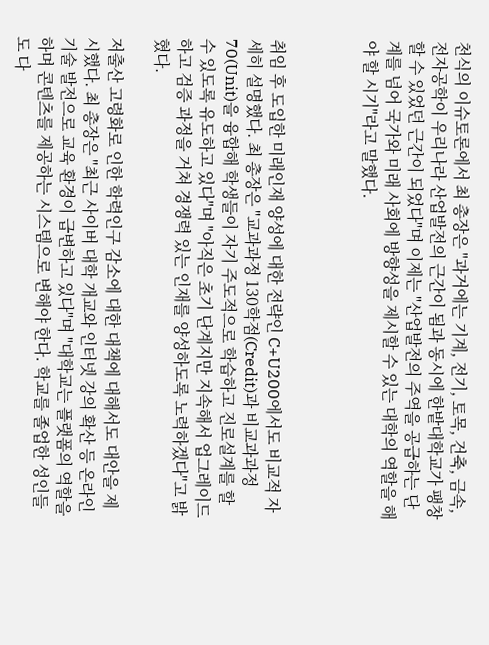천식의 이슈토론에서 최 총장은 "과거에는 기계, 전기, 토목, 건축, 금속, 전자공학이 우리나라 산업발전의 근간이 됨과 동시에 한밭대학교가 팽창할 수 있었던 근간이 되었다"며 이제는 "산업발전의 주역을 공급하는 단계를 넘어 국가와 미래 사회에 방향성을 제시할 수 있는 대학의 역할을 해야 할 시기"라고 말했다.



취임 후 도입한 미래인재 양성에 대한 전략인 C+U200에서도 비교적 자세히 설명했다. 최 총장은 "교과과정 130학점(Credit)과 비교과과정 70(Unit)을 융합해 학생들이 자기 주도적으로 학습하고 진로설계를 할 수 있도록 유도하고 있다"며 "아직은 초기 단계지만 지속해서 업그레이드하고 검증 과정을 거쳐 경쟁력 있는 인재를 양성하도록 노력하겠다"고 밝혔다.

저출산 고령화로 인한 학력인구 감소에 대한 대책에 대해서도 대안을 제시했다. 최 총장은 "최근 사이버 대학 개교와 인터넷 강의 확산 등 온라인 기술 발전으로 교육 환경이 급변하고 있다"며 "대학교는 플랫폼의 역할을 하며 콘텐츠를 제공하는 시스템으로 변해야 한다. 학교를 졸업한 성인들도 다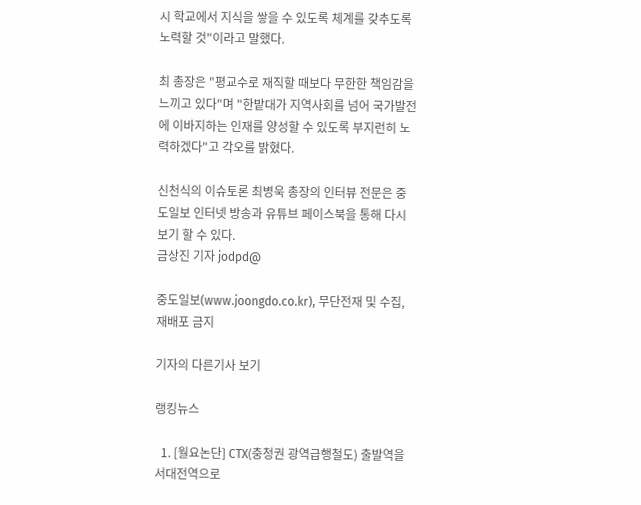시 학교에서 지식을 쌓을 수 있도록 체계를 갖추도록 노력할 것"이라고 말했다.

최 총장은 "평교수로 재직할 때보다 무한한 책임감을 느끼고 있다"며 "한밭대가 지역사회를 넘어 국가발전에 이바지하는 인재를 양성할 수 있도록 부지런히 노력하겠다"고 각오를 밝혔다.

신천식의 이슈토론 최병욱 총장의 인터뷰 전문은 중도일보 인터넷 방송과 유튜브 페이스북을 통해 다시보기 할 수 있다.
금상진 기자 jodpd@

중도일보(www.joongdo.co.kr), 무단전재 및 수집, 재배포 금지

기자의 다른기사 보기

랭킹뉴스

  1. [월요논단] CTX(충청권 광역급행철도) 출발역을 서대전역으로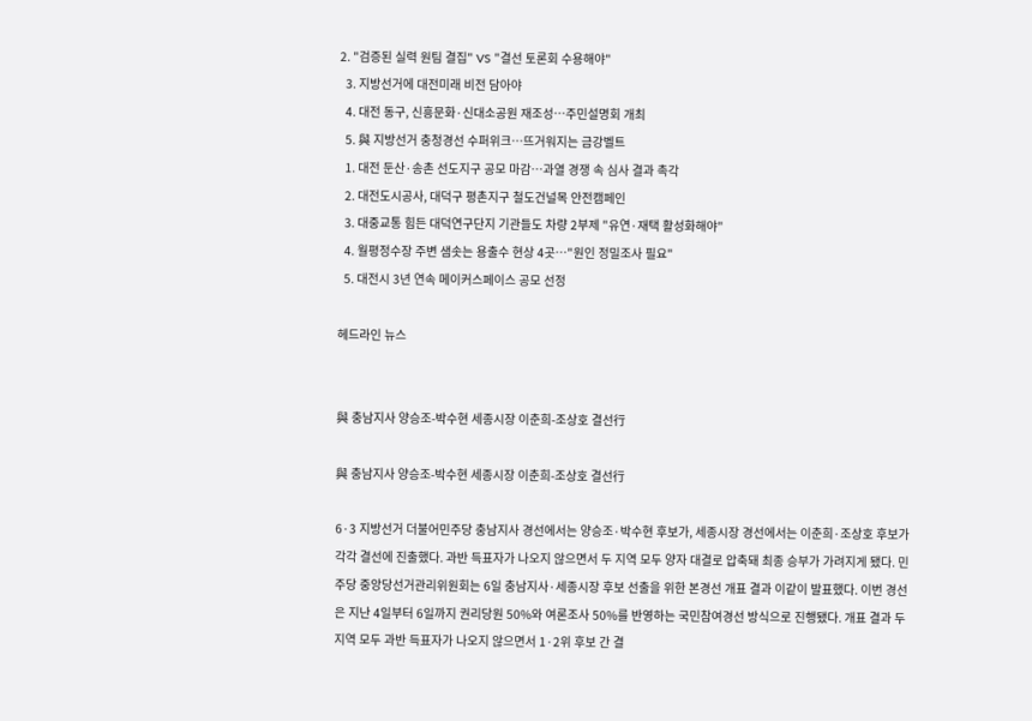2. "검증된 실력 원팀 결집" VS "결선 토론회 수용해야"
  3. 지방선거에 대전미래 비전 담아야
  4. 대전 동구, 신흥문화·신대소공원 재조성…주민설명회 개최
  5. 與 지방선거 충청경선 수퍼위크…뜨거워지는 금강벨트
  1. 대전 둔산·송촌 선도지구 공모 마감…과열 경쟁 속 심사 결과 촉각
  2. 대전도시공사, 대덕구 평촌지구 철도건널목 안전캠페인
  3. 대중교통 힘든 대덕연구단지 기관들도 차량 2부제 "유연·재택 활성화해야"
  4. 월평정수장 주변 샘솟는 용출수 현상 4곳…"원인 정밀조사 필요"
  5. 대전시 3년 연속 메이커스페이스 공모 선정

헤드라인 뉴스


與 충남지사 양승조-박수현 세종시장 이춘희-조상호 결선行

與 충남지사 양승조-박수현 세종시장 이춘희-조상호 결선行

6·3 지방선거 더불어민주당 충남지사 경선에서는 양승조·박수현 후보가, 세종시장 경선에서는 이춘희·조상호 후보가 각각 결선에 진출했다. 과반 득표자가 나오지 않으면서 두 지역 모두 양자 대결로 압축돼 최종 승부가 가려지게 됐다. 민주당 중앙당선거관리위원회는 6일 충남지사·세종시장 후보 선출을 위한 본경선 개표 결과 이같이 발표했다. 이번 경선은 지난 4일부터 6일까지 권리당원 50%와 여론조사 50%를 반영하는 국민참여경선 방식으로 진행됐다. 개표 결과 두 지역 모두 과반 득표자가 나오지 않으면서 1·2위 후보 간 결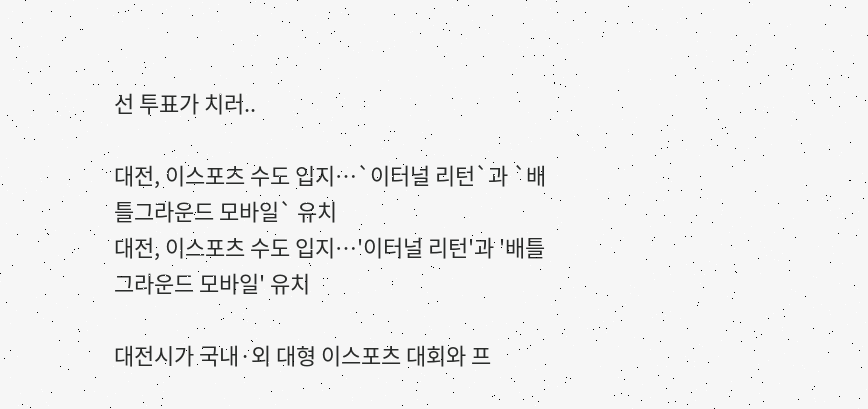선 투표가 치러..

대전, 이스포츠 수도 입지…`이터널 리턴`과 `배틀그라운드 모바일` 유치
대전, 이스포츠 수도 입지…'이터널 리턴'과 '배틀그라운드 모바일' 유치

대전시가 국내·외 대형 이스포츠 대회와 프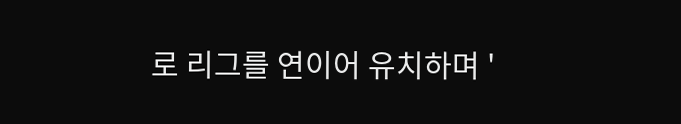로 리그를 연이어 유치하며 '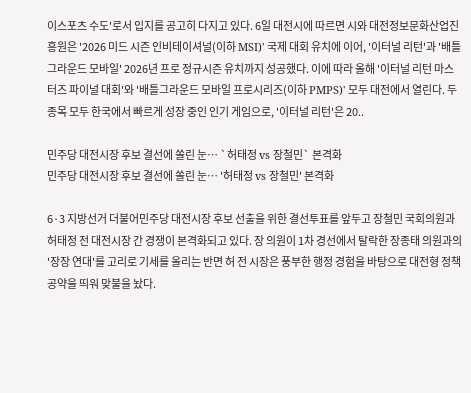이스포츠 수도'로서 입지를 공고히 다지고 있다. 6일 대전시에 따르면 시와 대전정보문화산업진흥원은 '2026 미드 시즌 인비테이셔널(이하 MSI)' 국제 대회 유치에 이어, '이터널 리턴'과 '배틀그라운드 모바일' 2026년 프로 정규시즌 유치까지 성공했다. 이에 따라 올해 '이터널 리턴 마스터즈 파이널 대회'와 '배틀그라운드 모바일 프로시리즈(이하 PMPS)' 모두 대전에서 열린다. 두 종목 모두 한국에서 빠르게 성장 중인 인기 게임으로, '이터널 리턴'은 20..

민주당 대전시장 후보 결선에 쏠린 눈… `허태정 vs 장철민` 본격화
민주당 대전시장 후보 결선에 쏠린 눈… '허태정 vs 장철민' 본격화

6·3 지방선거 더불어민주당 대전시장 후보 선출을 위한 결선투표를 앞두고 장철민 국회의원과 허태정 전 대전시장 간 경쟁이 본격화되고 있다. 장 의원이 1차 경선에서 탈락한 장종태 의원과의 '장장 연대'를 고리로 기세를 올리는 반면 허 전 시장은 풍부한 행정 경험을 바탕으로 대전형 정책공약을 띄워 맞불을 놨다.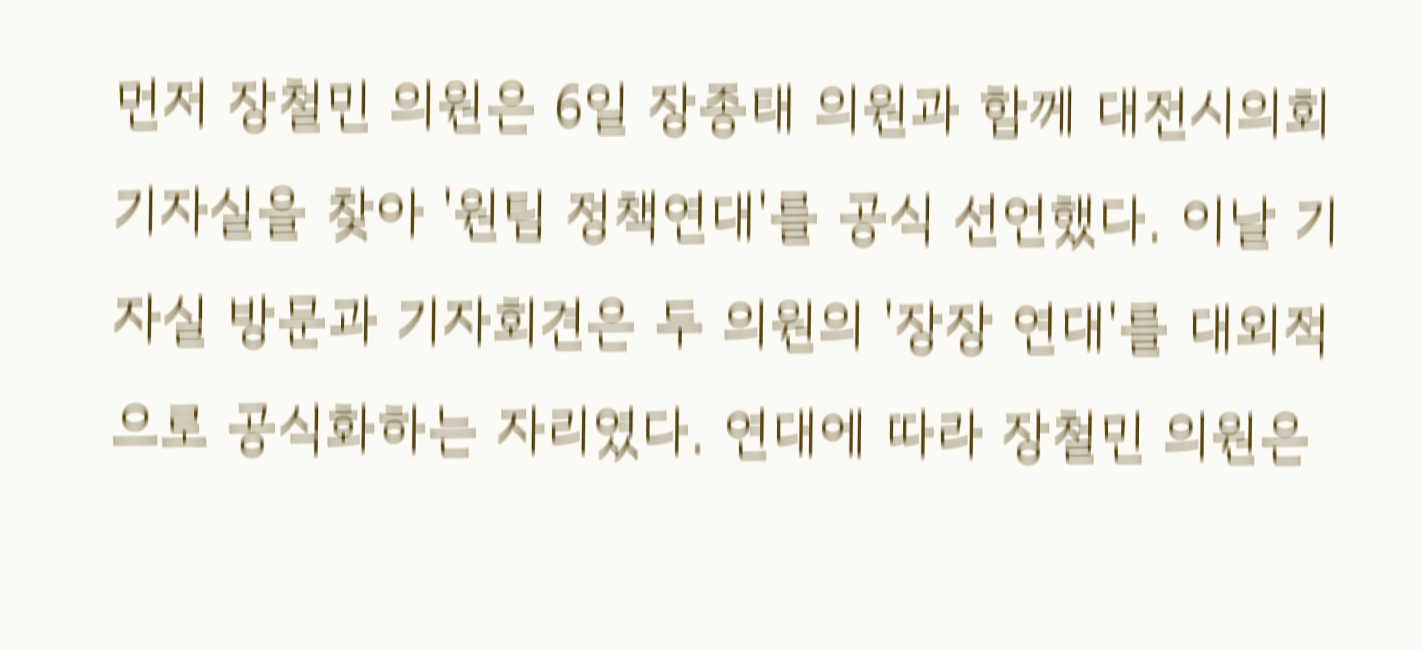먼저 장철민 의원은 6일 장종태 의원과 함께 대전시의회 기자실을 찾아 '원팀 정책연대'를 공식 선언했다. 이날 기자실 방문과 기자회견은 두 의원의 '장장 연대'를 대외적으로 공식화하는 자리였다. 연대에 따라 장철민 의원은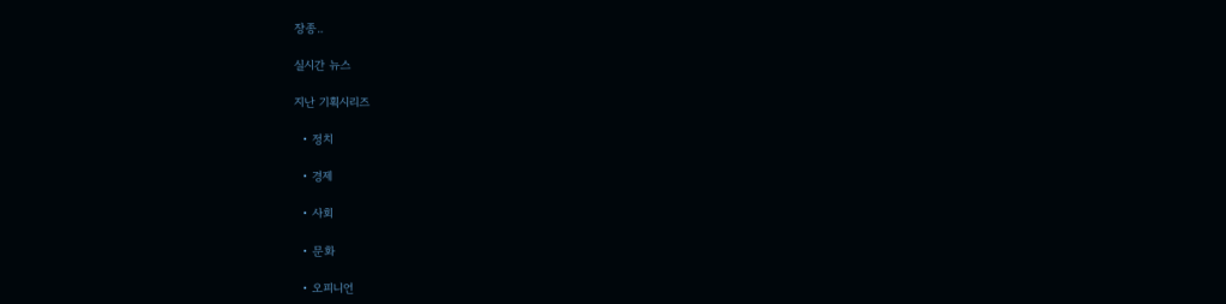장종..

실시간 뉴스

지난 기획시리즈

  • 정치

  • 경제

  • 사회

  • 문화

  • 오피니언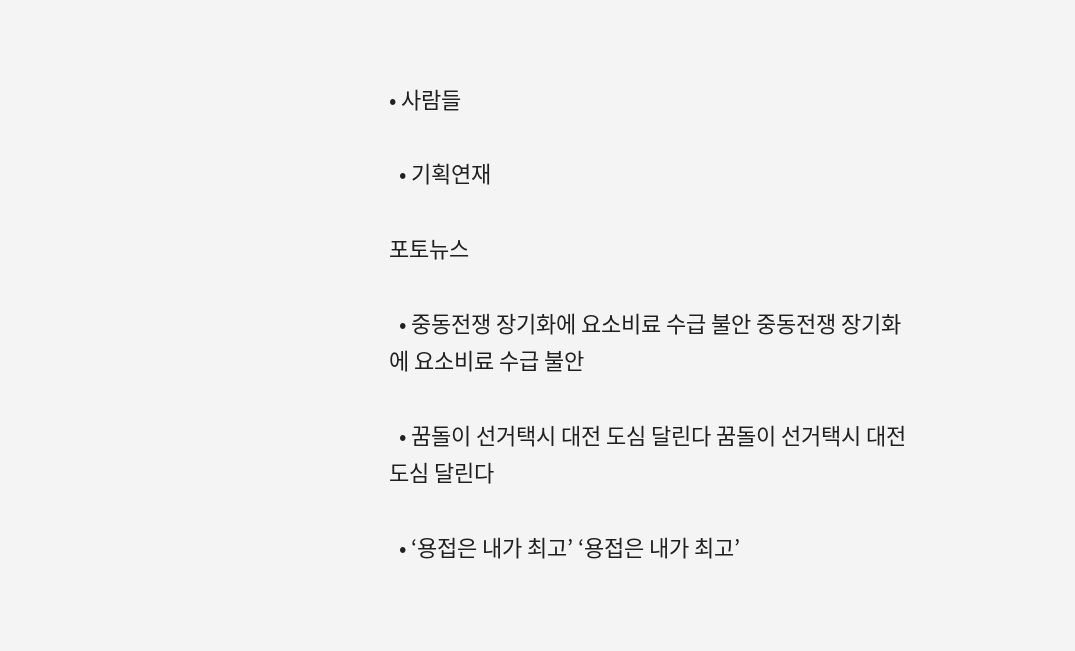• 사람들

  • 기획연재

포토뉴스

  • 중동전쟁 장기화에 요소비료 수급 불안 중동전쟁 장기화에 요소비료 수급 불안

  • 꿈돌이 선거택시 대전 도심 달린다 꿈돌이 선거택시 대전 도심 달린다

  • ‘용접은 내가 최고’ ‘용접은 내가 최고’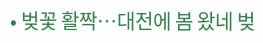• 벚꽃 활짝…대전에 봄 왔네 벚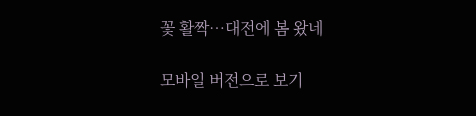꽃 활짝…대전에 봄 왔네

모바일 버전으로 보기